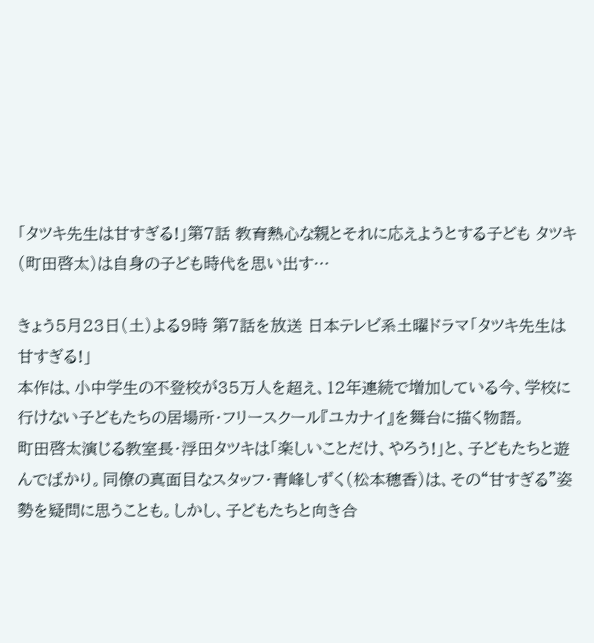「タツキ先生は甘すぎる!」第7話 教育熱心な親とそれに応えようとする子ども タツキ(町田啓太)は自身の子ども時代を思い出す…

きょう5月23日(土)よる9時 第7話を放送 日本テレビ系土曜ドラマ「タツキ先生は甘すぎる!」
本作は、小中学生の不登校が35万人を超え、12年連続で増加している今、学校に行けない子どもたちの居場所・フリースクール『ユカナイ』を舞台に描く物語。
町田啓太演じる教室長・浮田タツキは「楽しいことだけ、やろう!」と、子どもたちと遊んでばかり。同僚の真面目なスタッフ・青峰しずく(松本穂香)は、その“甘すぎる”姿勢を疑問に思うことも。しかし、子どもたちと向き合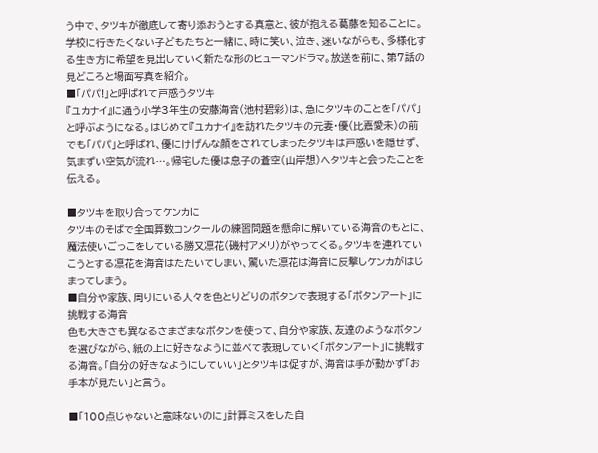う中で、タツキが徹底して寄り添おうとする真意と、彼が抱える葛藤を知ることに。
学校に行きたくない子どもたちと一緒に、時に笑い、泣き、迷いながらも、多様化する生き方に希望を見出していく新たな形のヒューマンドラマ。放送を前に、第7話の見どころと場面写真を紹介。
■「パパ!」と呼ばれて戸惑うタツキ
『ユカナイ』に通う小学3年生の安藤海音(池村碧彩)は、急にタツキのことを「パパ」と呼ぶようになる。はじめて『ユカナイ』を訪れたタツキの元妻・優(比嘉愛未)の前でも「パパ」と呼ばれ、優にけげんな顔をされてしまったタツキは戸惑いを隠せず、気まずい空気が流れ…。帰宅した優は息子の蒼空(山岸想)へタツキと会ったことを伝える。

■タツキを取り合ってケンカに
タツキのそばで全国算数コンクールの練習問題を懸命に解いている海音のもとに、魔法使いごっこをしている勝又凛花(磯村アメリ)がやってくる。タツキを連れていこうとする凛花を海音はたたいてしまい、驚いた凛花は海音に反撃しケンカがはじまってしまう。
■自分や家族、周りにいる人々を色とりどりのボタンで表現する「ボタンアート」に挑戦する海音
色も大きさも異なるさまざまなボタンを使って、自分や家族、友達のようなボタンを選びながら、紙の上に好きなように並べて表現していく「ボタンアート」に挑戦する海音。「自分の好きなようにしていい」とタツキは促すが、海音は手が動かず「お手本が見たい」と言う。

■「100点じゃないと意味ないのに」計算ミスをした自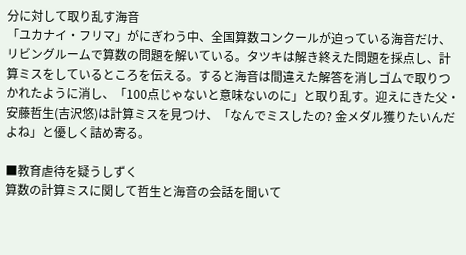分に対して取り乱す海音
「ユカナイ・フリマ」がにぎわう中、全国算数コンクールが迫っている海音だけ、リビングルームで算数の問題を解いている。タツキは解き終えた問題を採点し、計算ミスをしているところを伝える。すると海音は間違えた解答を消しゴムで取りつかれたように消し、「100点じゃないと意味ないのに」と取り乱す。迎えにきた父・安藤哲生(吉沢悠)は計算ミスを見つけ、「なんでミスしたの? 金メダル獲りたいんだよね」と優しく詰め寄る。

■教育虐待を疑うしずく
算数の計算ミスに関して哲生と海音の会話を聞いて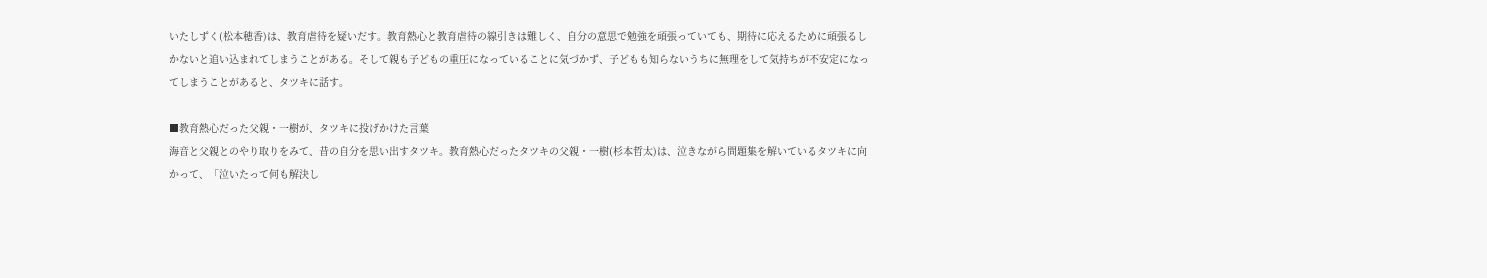いたしずく(松本穂香)は、教育虐待を疑いだす。教育熱心と教育虐待の線引きは難しく、自分の意思で勉強を頑張っていても、期待に応えるために頑張るしかないと追い込まれてしまうことがある。そして親も子どもの重圧になっていることに気づかず、子どもも知らないうちに無理をして気持ちが不安定になってしまうことがあると、タツキに話す。

■教育熱心だった父親・一樹が、タツキに投げかけた言葉
海音と父親とのやり取りをみて、昔の自分を思い出すタツキ。教育熱心だったタツキの父親・一樹(杉本哲太)は、泣きながら問題集を解いているタツキに向かって、「泣いたって何も解決し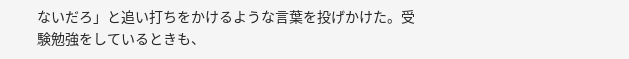ないだろ」と追い打ちをかけるような言葉を投げかけた。受験勉強をしているときも、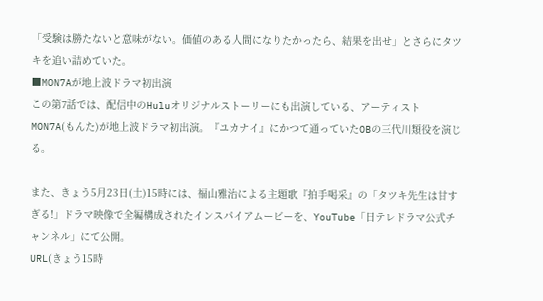「受験は勝たないと意味がない。価値のある人間になりたかったら、結果を出せ」とさらにタツキを追い詰めていた。
■MON7Aが地上波ドラマ初出演
この第7話では、配信中のHuluオリジナルストーリーにも出演している、アーティスト MON7A(もんた)が地上波ドラマ初出演。『ユカナイ』にかつて通っていたOBの三代川類役を演じる。

また、きょう5月23日(土)15時には、福山雅治による主題歌『拍手喝采』の「タツキ先生は甘すぎる!」ドラマ映像で全編構成されたインスパイアムービーを、YouTube「日テレドラマ公式チャンネル」にて公開。
URL(きょう15時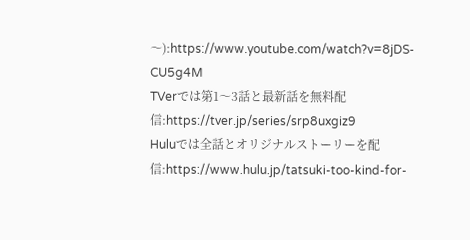〜):https://www.youtube.com/watch?v=8jDS-CU5g4M
TVerでは第1〜3話と最新話を無料配信:https://tver.jp/series/srp8uxgiz9
Huluでは全話とオリジナルストーリーを配信:https://www.hulu.jp/tatsuki-too-kind-for-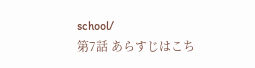school/
第7話 あらすじはこち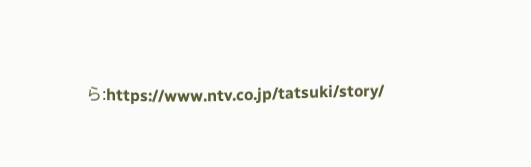ら:https://www.ntv.co.jp/tatsuki/story/